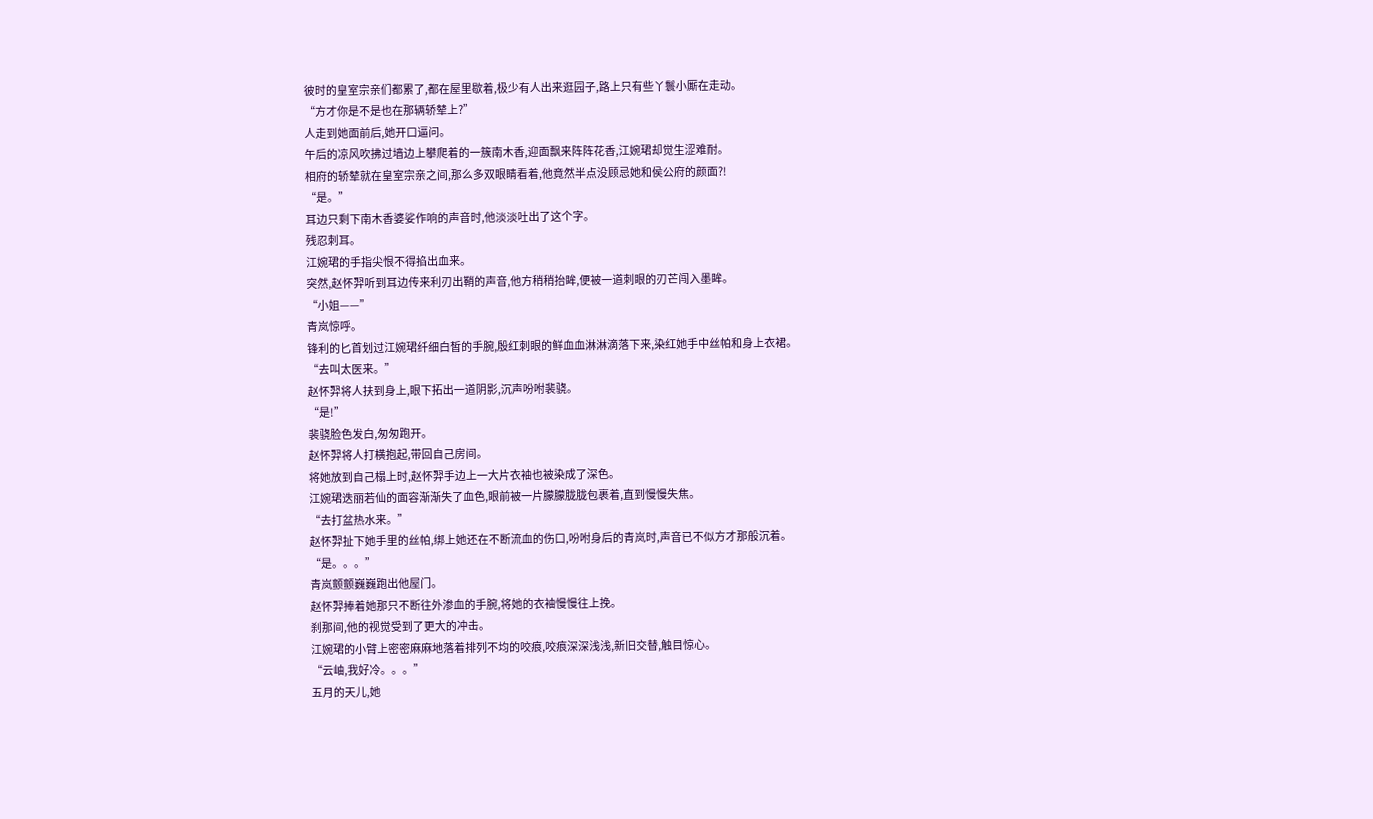彼时的皇室宗亲们都累了,都在屋里歇着,极少有人出来逛园子,路上只有些丫鬟小厮在走动。
“方才你是不是也在那辆轿辇上?”
人走到她面前后,她开口逼问。
午后的凉风吹拂过墙边上攀爬着的一簇南木香,迎面飘来阵阵花香,江婉珺却觉生涩难耐。
相府的轿辇就在皇室宗亲之间,那么多双眼睛看着,他竟然半点没顾忌她和侯公府的颜面?!
“是。”
耳边只剩下南木香婆娑作响的声音时,他淡淡吐出了这个字。
残忍刺耳。
江婉珺的手指尖恨不得掐出血来。
突然,赵怀羿听到耳边传来利刃出鞘的声音,他方稍稍抬眸,便被一道刺眼的刃芒闯入墨眸。
“小姐——”
青岚惊呼。
锋利的匕首划过江婉珺纤细白皙的手腕,殷红刺眼的鲜血血淋淋滴落下来,染红她手中丝帕和身上衣裙。
“去叫太医来。”
赵怀羿将人扶到身上,眼下拓出一道阴影,沉声吩咐裴骁。
“是!”
裴骁脸色发白,匆匆跑开。
赵怀羿将人打横抱起,带回自己房间。
将她放到自己榻上时,赵怀羿手边上一大片衣袖也被染成了深色。
江婉珺迭丽若仙的面容渐渐失了血色,眼前被一片朦朦胧胧包裹着,直到慢慢失焦。
“去打盆热水来。”
赵怀羿扯下她手里的丝帕,绑上她还在不断流血的伤口,吩咐身后的青岚时,声音已不似方才那般沉着。
“是。。。”
青岚颤颤巍巍跑出他屋门。
赵怀羿捧着她那只不断往外渗血的手腕,将她的衣袖慢慢往上挽。
刹那间,他的视觉受到了更大的冲击。
江婉珺的小臂上密密麻麻地落着排列不均的咬痕,咬痕深深浅浅,新旧交替,触目惊心。
“云岫,我好冷。。。”
五月的天儿,她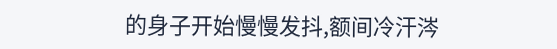的身子开始慢慢发抖,额间冷汗涔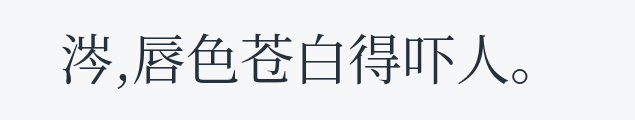涔,唇色苍白得吓人。